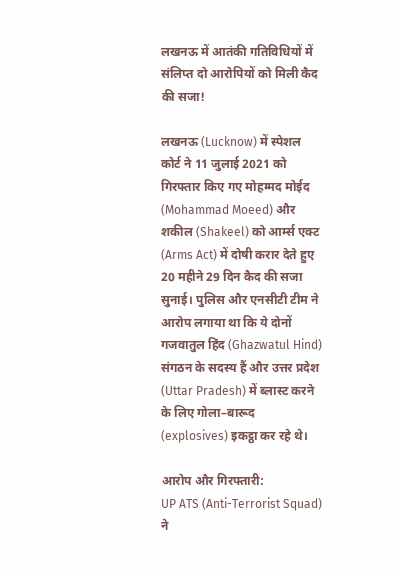लखनऊ में आतंकी गतिविधियों में संलिप्त दो आरोपियों को मिली कैद की सजा!

लखनऊ (Lucknow) में स्पेशल कोर्ट ने 11 जुलाई 2021 को गिरफ्तार किए गए मोहम्मद मोईद (Mohammad Moeed) और शकील (Shakeel) को आर्म्स एक्ट (Arms Act) में दोषी करार देते हुए 20 महीने 29 दिन कैद की सजा सुनाई। पुलिस और एनसीटी टीम ने आरोप लगाया था कि ये दोनों गजवातुल हिंद (Ghazwatul Hind) संगठन के सदस्य हैं और उत्तर प्रदेश (Uttar Pradesh) में ब्लास्ट करने के लिए गोला–बारूद (explosives) इकट्ठा कर रहे थे।

आरोप और गिरफ्तारी:
UP ATS (Anti-Terrorist Squad) ने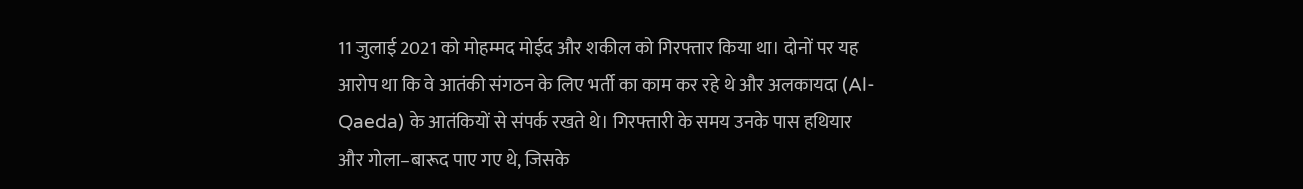11 जुलाई 2021 को मोहम्मद मोईद और शकील को गिरफ्तार किया था। दोनों पर यह आरोप था कि वे आतंकी संगठन के लिए भर्ती का काम कर रहे थे और अलकायदा (Al-Qaeda) के आतंकियों से संपर्क रखते थे। गिरफ्तारी के समय उनके पास हथियार और गोला–बारूद पाए गए थे, जिसके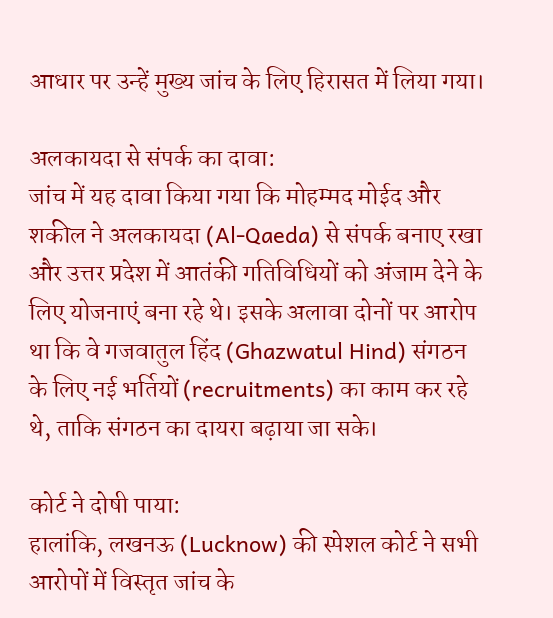आधार पर उन्हें मुख्य जांच के लिए हिरासत में लिया गया।

अलकायदा से संपर्क का दावा:
जांच में यह दावा किया गया कि मोहम्मद मोईद और शकील ने अलकायदा (Al-Qaeda) से संपर्क बनाए रखा और उत्तर प्रदेश में आतंकी गतिविधियों को अंजाम देने के लिए योजनाएं बना रहे थे। इसके अलावा दोनों पर आरोप था कि वे गजवातुल हिंद (Ghazwatul Hind) संगठन के लिए नई भर्तियों (recruitments) का काम कर रहे थे, ताकि संगठन का दायरा बढ़ाया जा सके।

कोर्ट ने दोषी पाया:
हालांकि, लखनऊ (Lucknow) की स्पेशल कोर्ट ने सभी आरोपों में विस्तृत जांच के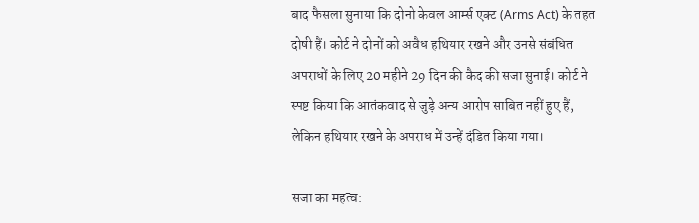बाद फैसला सुनाया कि दोनो केवल आर्म्स एक्ट (Arms Act) के तहत दोषी हैं। कोर्ट ने दोनों को अवैध हथियार रखने और उनसे संबंधित अपराधों के लिए 20 महीने 29 दिन की कैद की सजा सुनाई। कोर्ट ने स्पष्ट किया कि आतंकवाद से जुड़े अन्य आरोप साबित नहीं हुए हैं, लेकिन हथियार रखने के अपराध में उन्हें दंडित किया गया।

सजा का महत्व: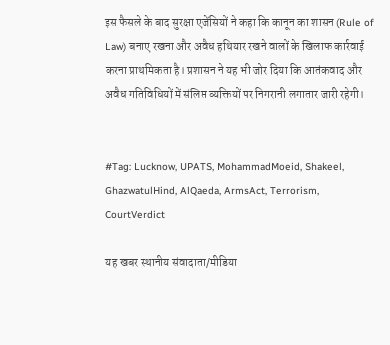इस फैसले के बाद सुरक्षा एजेंसियों ने कहा कि कानून का शासन (Rule of Law) बनाए रखना और अवैध हथियार रखने वालों के खिलाफ कार्रवाई करना प्राथमिकता है। प्रशासन ने यह भी जोर दिया कि आतंकवाद और अवैध गतिविधियों में संलिप्त व्यक्तियों पर निगरानी लगातार जारी रहेगी।


#Tag: Lucknow, UPATS, MohammadMoeid, Shakeel, GhazwatulHind, AlQaeda, ArmsAct, Terrorism, CourtVerdict

यह खबर स्थानीय संवादाता/मीडिया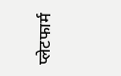प्लेटफार्म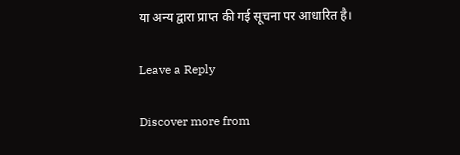या अन्य द्वारा प्राप्त की गई सूचना पर आधारित है।

Leave a Reply

Discover more from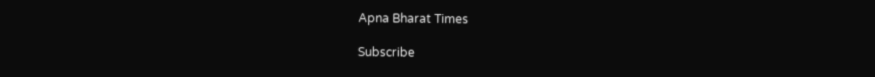Apna Bharat Times

Subscribe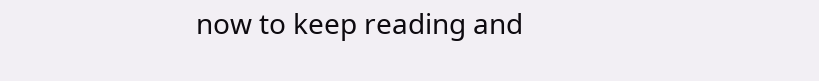now to keep reading and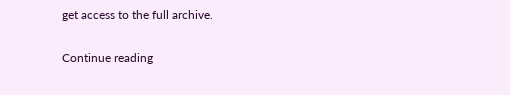get access to the full archive.

Continue reading